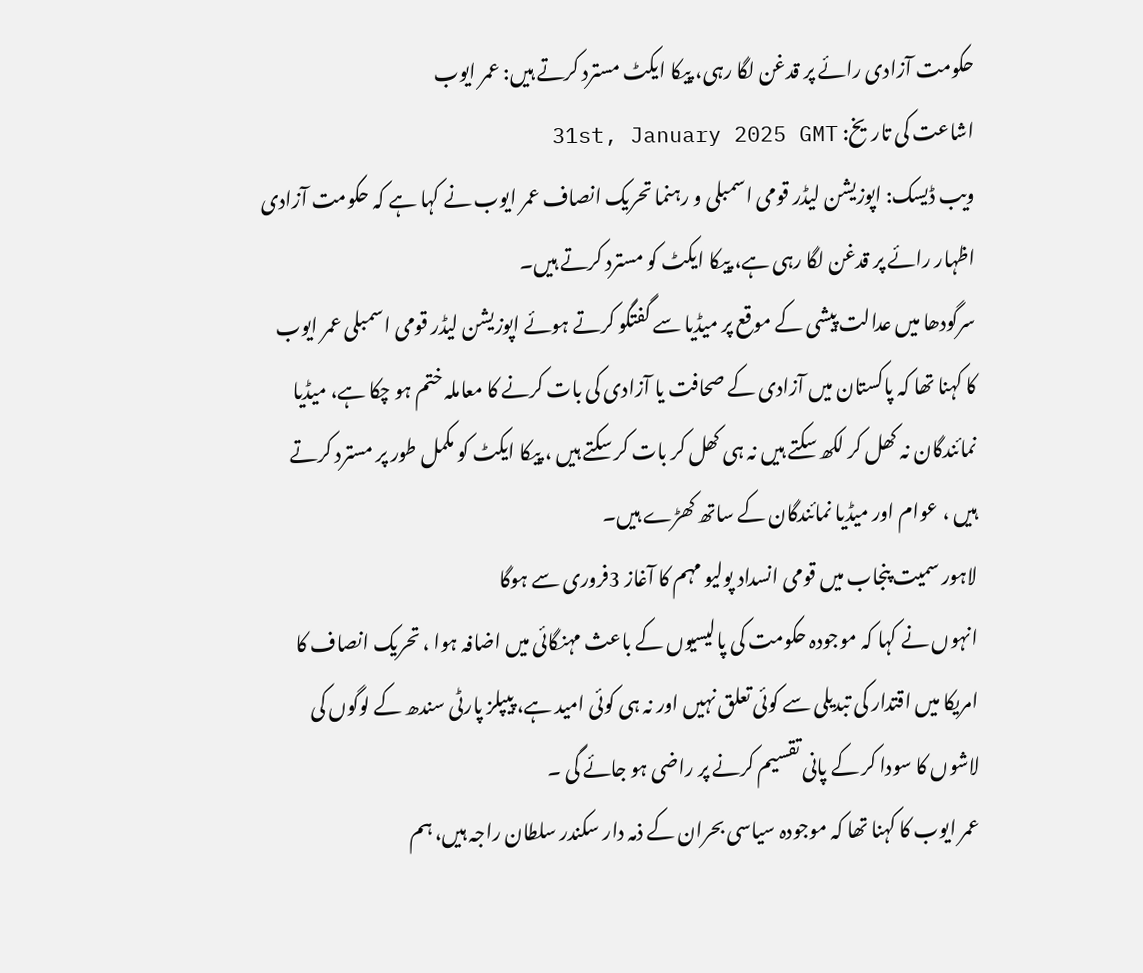حکومت آزادی رائے پر قدغن لگا رہی، پیکا ایکٹ مسترد کرتے ہیں: عمر ایوب
اشاعت کی تاریخ: 31st, January 2025 GMT
ویب ڈیسک: اپوزیشن لیڈر قومی اسمبلی و رہنما تحریک انصاف عمر ایوب نے کہا ہے کہ حکومت آزادی اظہار رائے پر قدغن لگا رہی ہے، پیکا ایکٹ کو مسترد کرتے ہیں۔
سرگودھا میں عدالت پیشی کے موقع پر میڈیا سے گفتگو کرتے ہوئے اپوزیشن لیڈر قومی اسمبلی عمر ایوب کا کہنا تھا کہ پاکستان میں آزادی کے صحافت یا آزادی کی بات کرنے کا معاملہ ختم ہو چکا ہے، میڈیا نمائندگان نہ کھل کر لکھ سکتے ہیں نہ ہی کھل کر بات کر سکتے ہیں ، پیکا ایکٹ کو مکمل طور پر مسترد کرتے ہیں ، عوام اور میڈیا نمائندگان کے ساتھ کھڑے ہیں۔
لاہور سمیت پنجاب میں قومی انسداد پولیو مہم کا آغاز 3فروری سے ہوگا
انہوں نے کہا کہ موجودہ حکومت کی پالیسیوں کے باعث مہنگائی میں اضافہ ہوا ، تحریک انصاف کا امریکا میں اقتدار کی تبدیلی سے کوئی تعلق نہیں اور نہ ہی کوئی امید ہے، پیپلز پارٹی سندھ کے لوگوں کی لاشوں کا سودا کر کے پانی تقسیم کرنے پر راضی ہو جائے گی ۔
عمر ایوب کا کہنا تھا کہ موجودہ سیاسی بحران کے ذمہ دار سکندر سلطان راجہ ہیں، ہم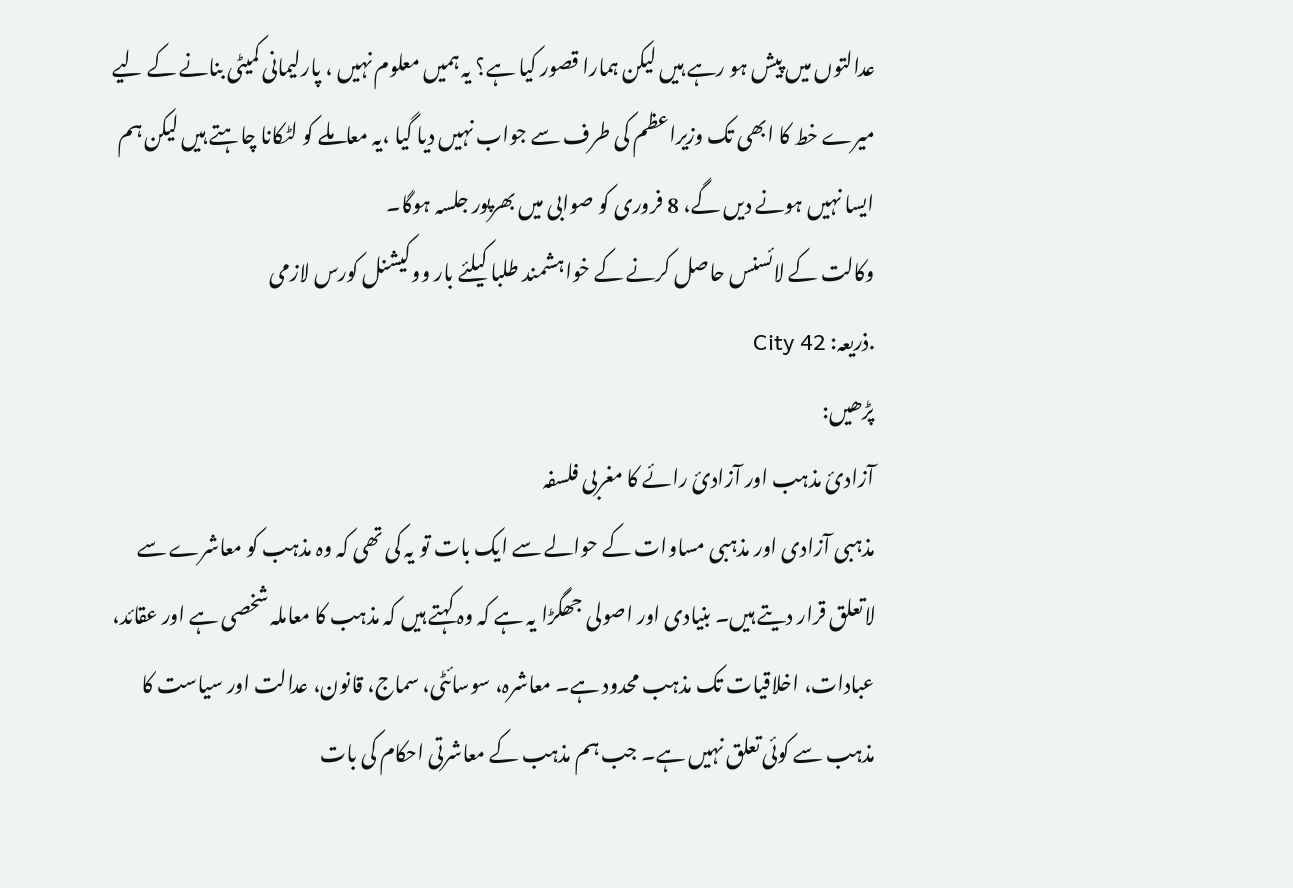عدالتوں میں پیش ہو رہے ہیں لیکن ہمارا قصور کیا ہے؟ یہ ہمیں معلوم نہیں ، پارلیمانی کمیٹی بنانے کے لیے میرے خط کا ابھی تک وزیراعظم کی طرف سے جواب نہیں دیا گیا ،یہ معاملے کو لٹکانا چاہتے ہیں لیکن ہم ایسا نہیں ہونے دیں گے، 8 فروری کو صوابی میں بھرپور جلسہ ہوگا۔
وکالت کے لائسنس حاصل کرنے کے خواہشمند طلبا کیلئے بار ووکیشنل کورس لازمی
.ذریعہ: City 42
پڑھیں:
آزادئ مذہب اور آزادئ رائے کا مغربی فلسفہ
مذہبی آزادی اور مذہبی مساوات کے حوالے سے ایک بات تو یہ کی تھی کہ وہ مذہب کو معاشرے سے لاتعلق قرار دیتے ہیں۔ بنیادی اور اصولی جھگڑا یہ ہے کہ وہ کہتے ہیں کہ مذہب کا معاملہ شخصی ہے اور عقائد، عبادات، اخلاقیات تک مذہب محدود ہے۔ معاشرہ، سوسائٹی، سماج، قانون، عدالت اور سیاست کا مذہب سے کوئی تعلق نہیں ہے۔ جب ہم مذہب کے معاشرتی احکام کی بات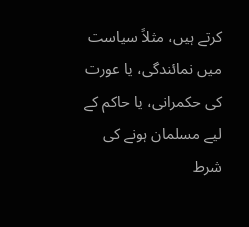کرتے ہیں، مثلاً سیاست میں نمائندگی، یا عورت کی حکمرانی، یا حاکم کے لیے مسلمان ہونے کی شرط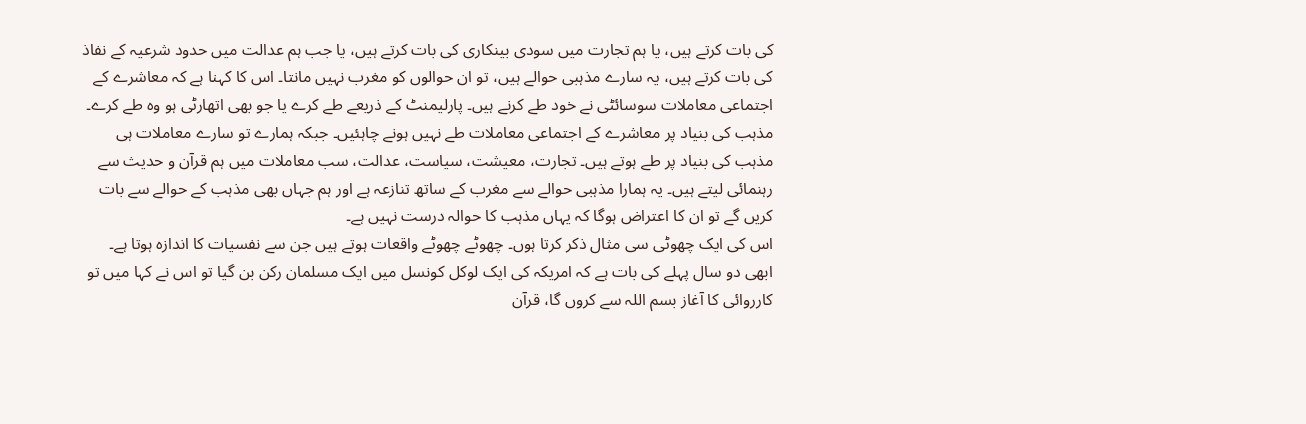کی بات کرتے ہیں، یا ہم تجارت میں سودی بینکاری کی بات کرتے ہیں، یا جب ہم عدالت میں حدود شرعیہ کے نفاذ کی بات کرتے ہیں، یہ سارے مذہبی حوالے ہیں، تو ان حوالوں کو مغرب نہیں مانتا۔ اس کا کہنا ہے کہ معاشرے کے اجتماعی معاملات سوسائٹی نے خود طے کرنے ہیں۔ پارلیمنٹ کے ذریعے طے کرے یا جو بھی اتھارٹی ہو وہ طے کرے۔ مذہب کی بنیاد پر معاشرے کے اجتماعی معاملات طے نہیں ہونے چاہئیں۔ جبکہ ہمارے تو سارے معاملات ہی مذہب کی بنیاد پر طے ہوتے ہیں۔ تجارت، معیشت، سیاست، عدالت، سب معاملات میں ہم قرآن و حدیث سے رہنمائی لیتے ہیں۔ یہ ہمارا مذہبی حوالے سے مغرب کے ساتھ تنازعہ ہے اور ہم جہاں بھی مذہب کے حوالے سے بات کریں گے تو ان کا اعتراض ہوگا کہ یہاں مذہب کا حوالہ درست نہیں ہے۔
اس کی ایک چھوٹی سی مثال ذکر کرتا ہوں۔ چھوٹے چھوٹے واقعات ہوتے ہیں جن سے نفسیات کا اندازہ ہوتا ہے۔ ابھی دو سال پہلے کی بات ہے کہ امریکہ کی ایک لوکل کونسل میں ایک مسلمان رکن بن گیا تو اس نے کہا میں تو کارروائی کا آغاز بسم اللہ سے کروں گا، قرآن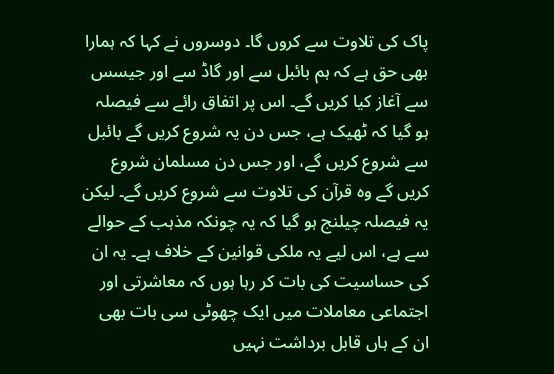پاک کی تلاوت سے کروں گا۔ دوسروں نے کہا کہ ہمارا بھی حق ہے کہ ہم بائبل سے اور گاڈ سے اور جیسس سے آغاز کیا کریں گے۔ اس پر اتفاق رائے سے فیصلہ ہو گیا کہ ٹھیک ہے، جس دن یہ شروع کریں گے بائبل سے شروع کریں گے، اور جس دن مسلمان شروع کریں گے وہ قرآن کی تلاوت سے شروع کریں گے۔ لیکن یہ فیصلہ چیلنج ہو گیا کہ یہ چونکہ مذہب کے حوالے سے ہے، اس لیے یہ ملکی قوانین کے خلاف ہے۔ یہ ان کی حساسیت کی بات کر رہا ہوں کہ معاشرتی اور اجتماعی معاملات میں ایک چھوٹی سی بات بھی ان کے ہاں قابل برداشت نہیں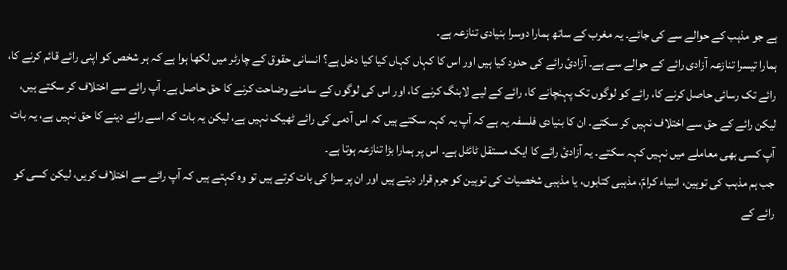ہے جو مذہب کے حوالے سے کی جائے۔ یہ مغرب کے ساتھ ہمارا دوسرا بنیادی تنازعہ ہے۔
ہمارا تیسرا تنازعہ آزادی رائے کے حوالے سے ہے۔ آزادئ رائے کی حدود کیا ہیں اور اس کا کہاں کہاں کیا کیا دخل ہے؟ انسانی حقوق کے چارٹر میں لکھا ہوا ہے کہ ہر شخص کو اپنی رائے قائم کرنے کا، رائے تک رسائی حاصل کرنے کا، رائے کو لوگوں تک پہنچانے کا، رائے کے لیے لابنگ کرنے کا، اور اس کی لوگوں کے سامنے وضاحت کرنے کا حق حاصل ہے۔ آپ رائے سے اختلاف کر سکتے ہیں، لیکن رائے کے حق سے اختلاف نہیں کر سکتے۔ ان کا بنیادی فلسفہ یہ ہے کہ آپ یہ کہہ سکتے ہیں کہ اس آدمی کی رائے ٹھیک نہیں ہے، لیکن یہ بات کہ اسے رائے دینے کا حق نہیں ہے، یہ بات آپ کسی بھی معاملے میں نہیں کہہ سکتے۔ یہ آزادئ رائے کا ایک مستقل ٹائٹل ہے۔ اس پر ہمارا بڑا تنازعہ ہوتا ہے۔
جب ہم مذہب کی توہین، انبیاء کرامؑ، مذہبی کتابوں، یا مذہبی شخصیات کی توہین کو جرم قرار دیتے ہیں اور ان پر سزا کی بات کرتے ہیں تو وہ کہتے ہیں کہ آپ رائے سے اختلاف کریں، لیکن کسی کو رائے کے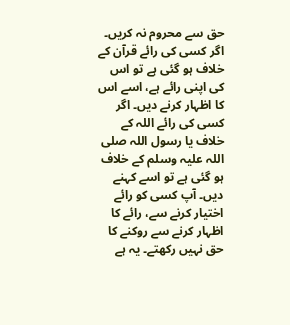حق سے محروم نہ کریں۔ اگر کسی کی رائے قرآن کے خلاف ہو گئی ہے تو اس کی اپنی رائے ہے، اسے اس کا اظہار کرنے دیں۔ اگر کسی کی رائے اللہ کے خلاف یا رسول اللہ صلی اللہ علیہ وسلم کے خلاف ہو گئی ہے تو اسے کہنے دیں۔ آپ کسی کو رائے اختیار کرنے سے، رائے کا اظہار کرنے سے روکنے کا حق نہیں رکھتے۔ یہ ہے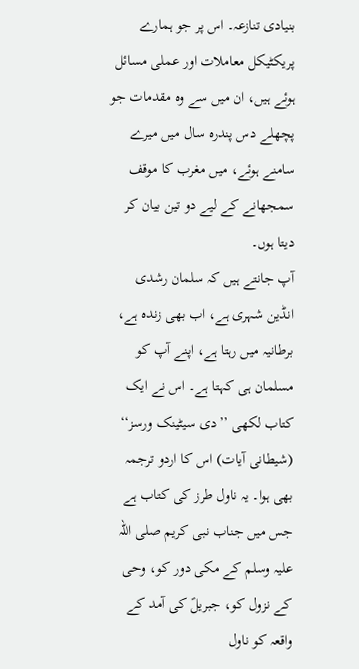بنیادی تنازعہ۔ اس پر جو ہمارے پریکٹیکل معاملات اور عملی مسائل ہوئے ہیں، ان میں سے وہ مقدمات جو پچھلے دس پندرہ سال میں میرے سامنے ہوئے، میں مغرب کا موقف سمجھانے کے لیے دو تین بیان کر دیتا ہوں۔
آپ جانتے ہیں کہ سلمان رشدی انڈین شہری ہے، اب بھی زندہ ہے، برطانیہ میں رہتا ہے، اپنے آپ کو مسلمان ہی کہتا ہے۔ اس نے ایک کتاب لکھی ’’دی سیٹینک ورسز‘‘ (شیطانی آیات) اس کا اردو ترجمہ بھی ہوا۔ یہ ناول طرز کی کتاب ہے جس میں جناب نبی کریم صلی اللہ علیہ وسلم کے مکی دور کو، وحی کے نزول کو، جبریلؑ کی آمد کے واقعہ کو ناول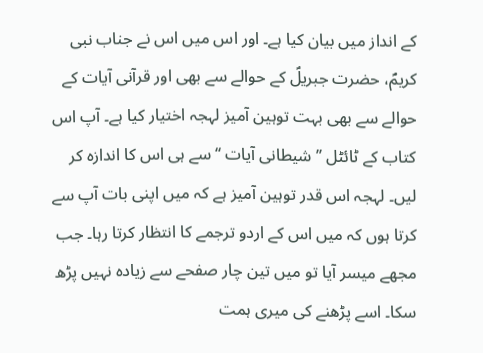کے انداز میں بیان کیا ہے۔ اور اس میں اس نے جناب نبی کریمؐ، حضرت جبریلؑ کے حوالے سے بھی اور قرآنی آیات کے حوالے سے بھی بہت توہین آمیز لہجہ اختیار کیا ہے۔ آپ اس کتاب کے ٹائٹل ’’شیطانی آیات ‘‘ سے ہی اس کا اندازہ کر لیں۔ لہجہ اس قدر توہین آمیز ہے کہ میں اپنی بات آپ سے کرتا ہوں کہ میں اس کے اردو ترجمے کا انتظار کرتا رہا۔ جب مجھے میسر آیا تو میں تین چار صفحے سے زیادہ نہیں پڑھ سکا۔ اسے پڑھنے کی میری ہمت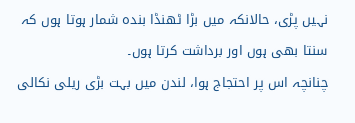نہیں پڑی، حالانکہ میں بڑا ٹھنڈا بندہ شمار ہوتا ہوں کہ سنتا بھی ہوں اور برداشت کرتا ہوں۔
چنانچہ اس پر احتجاج ہوا، لندن میں بہت بڑی ریلی نکالی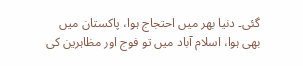گئی۔ دنیا بھر میں احتجاج ہوا، پاکستان میں بھی ہوا، اسلام آباد میں تو فوج اور مظاہرین کی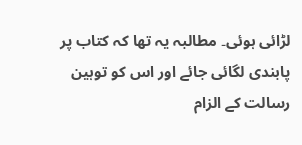لڑائی ہوئی۔ مطالبہ یہ تھا کہ کتاب پر پابندی لگائی جائے اور اس کو توہین رسالت کے الزام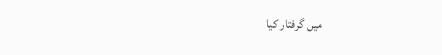میں گرفتار کیا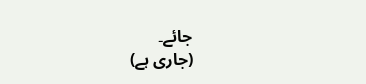جائے۔
(جاری ہے)